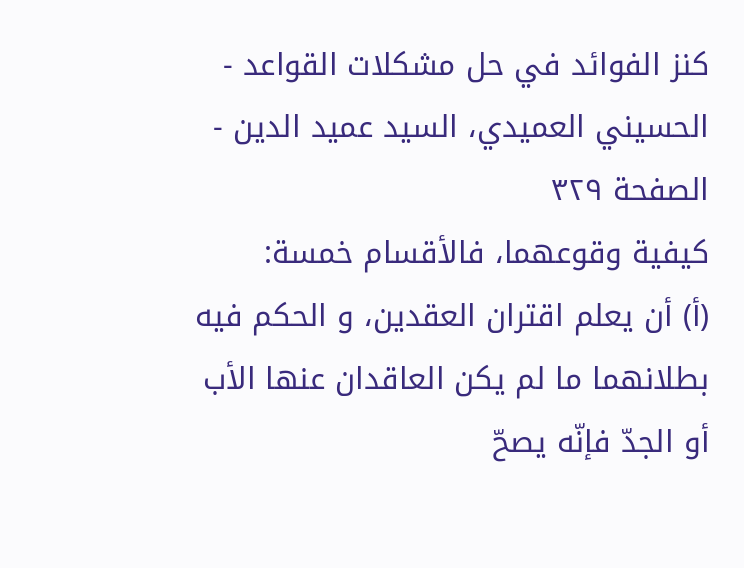كنز الفوائد في حل مشكلات القواعد - الحسيني العميدي، السيد عميد الدين - الصفحة ٣٢٩
كيفية وقوعهما، فالأقسام خمسة:
(أ) أن يعلم اقتران العقدين، و الحكم فيه بطلانهما ما لم يكن العاقدان عنها الأب أو الجدّ فإنّه يصحّ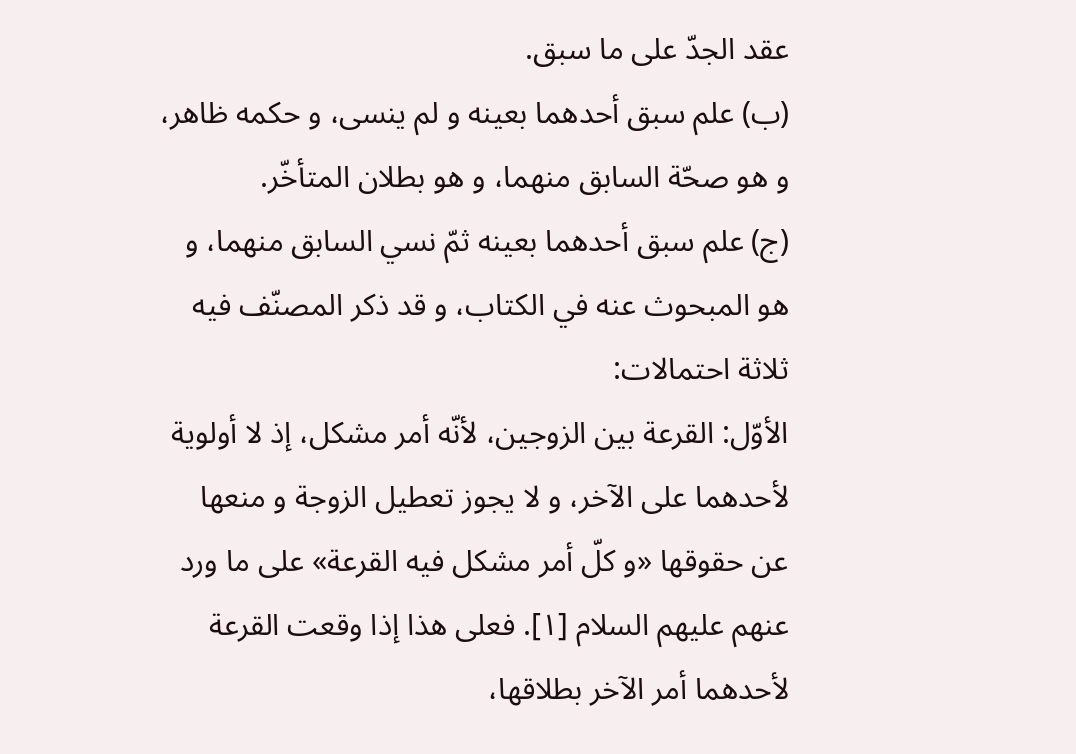عقد الجدّ على ما سبق.
(ب) علم سبق أحدهما بعينه و لم ينسى، و حكمه ظاهر، و هو صحّة السابق منهما، و هو بطلان المتأخّر.
(ج) علم سبق أحدهما بعينه ثمّ نسي السابق منهما، و هو المبحوث عنه في الكتاب، و قد ذكر المصنّف فيه ثلاثة احتمالات:
الأوّل: القرعة بين الزوجين، لأنّه أمر مشكل، إذ لا أولوية لأحدهما على الآخر، و لا يجوز تعطيل الزوجة و منعها عن حقوقها «و كلّ أمر مشكل فيه القرعة» على ما ورد عنهم عليهم السلام [١]. فعلى هذا إذا وقعت القرعة لأحدهما أمر الآخر بطلاقها،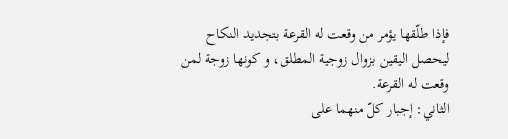فإذا طلّقها يؤمر من وقعت له القرعة بتجديد النكاح ليحصل اليقين بزوال زوجية المطلق، و كونها زوجة لمن وقعت له القرعة.
الثاني: إجبار كلّ منهما على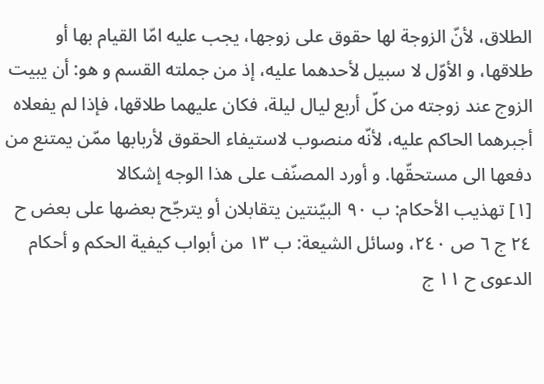الطلاق، لأنّ الزوجة لها حقوق على زوجها، يجب عليه امّا القيام بها أو طلاقها، و الأوّل لا سبيل لأحدهما عليه، إذ من جملته القسم و هو: أن يبيت الزوج عند زوجته من كلّ أربع ليال ليلة، فكان عليهما طلاقها، فإذا لم يفعلاه أجبرهما الحاكم عليه، لأنّه منصوب لاستيفاء الحقوق لأربابها ممّن يمتنع من دفعها الى مستحقّها. و أورد المصنّف على هذا الوجه إشكالا
[١] تهذيب الأحكام: ب ٩٠ البيّنتين يتقابلان أو يترجّح بعضها على بعض ح ٢٤ ج ٦ ص ٢٤٠، وسائل الشيعة: ب ١٣ من أبواب كيفية الحكم و أحكام الدعوى ح ١١ ج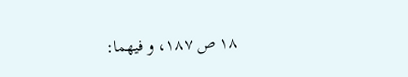١٨ ص ١٨٧، و فيهما: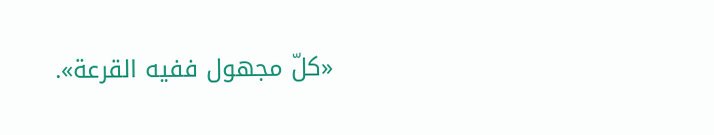«كلّ مجهول ففيه القرعة».